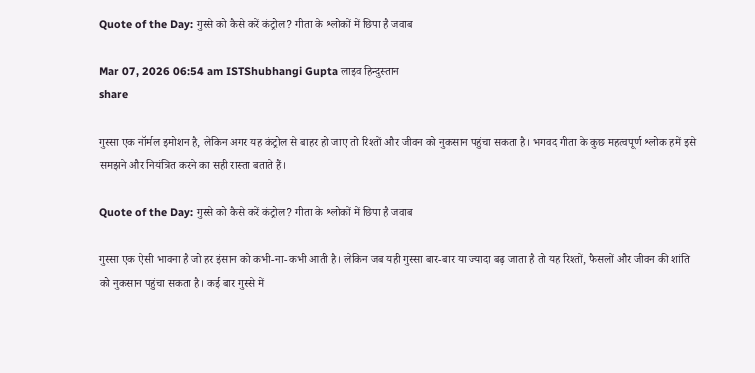Quote of the Day: गुस्से को कैसे करें कंट्रोल? गीता के श्लोकों में छिपा है जवाब

Mar 07, 2026 06:54 am ISTShubhangi Gupta लाइव हिन्दुस्तान
share

गुस्सा एक नॉर्मल इमोशन है, लेकिन अगर यह कंट्रोल से बाहर हो जाए तो रिश्तों और जीवन को नुकसान पहुंचा सकता है। भगवद गीता के कुछ महत्वपूर्ण श्लोक हमें इसे समझने और नियंत्रित करने का सही रास्ता बताते हैं।

Quote of the Day: गुस्से को कैसे करें कंट्रोल? गीता के श्लोकों में छिपा है जवाब

गुस्सा एक ऐसी भावना है जो हर इंसान को कभी-ना-कभी आती है। लेकिन जब यही गुस्सा बार-बार या ज्यादा बढ़ जाता है तो यह रिश्तों, फैसलों और जीवन की शांति को नुकसान पहुंचा सकता है। कई बार गुस्से में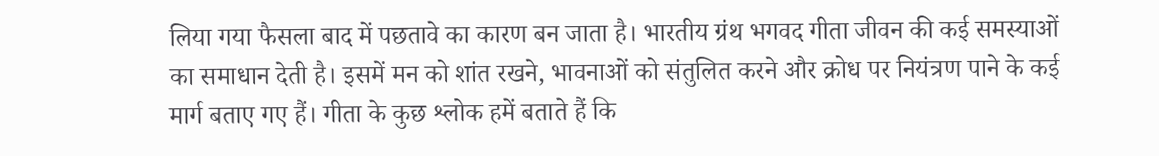लिया गया फैसला बाद में पछतावे का कारण बन जाता है। भारतीय ग्रंथ भगवद गीता जीवन की कई समस्याओं का समाधान देती है। इसमें मन को शांत रखने, भावनाओं को संतुलित करने और क्रोध पर नियंत्रण पाने के कई मार्ग बताए गए हैं। गीता के कुछ श्लोक हमें बताते हैं कि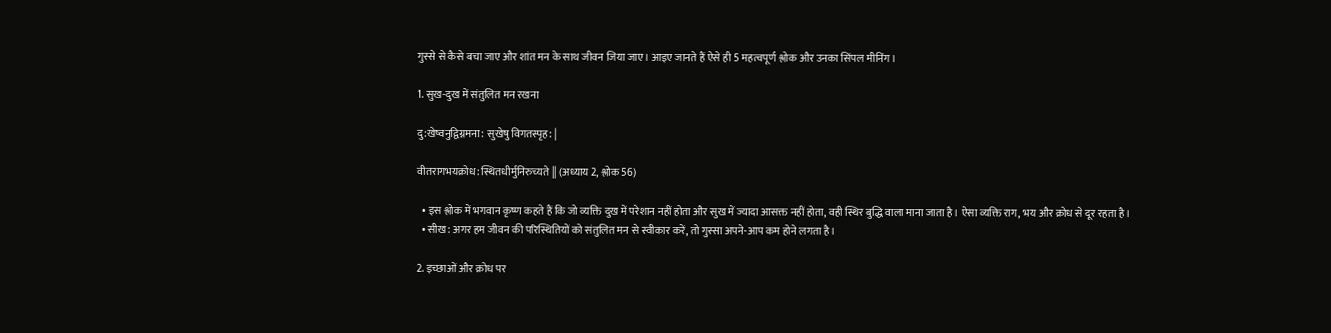गुस्से से कैसे बचा जाए और शांत मन के साथ जीवन जिया जाए। आइए जानते हैं ऐसे ही 5 महत्वपूर्ण श्लोक और उनका सिंपल मीनिंग।

1. सुख-दुख में संतुलित मन रखना

दु:खेष्वनुद्विग्नमना: सुखेषु विगतस्पृह: |

वीतरागभयक्रोध: स्थितधीर्मुनिरुच्यते || (अध्याय 2, श्लोक 56)

  • इस श्लोक में भगवान कृष्ण कहते हैं कि जो व्यक्ति दुख में परेशान नहीं होता और सुख में ज्यादा आसक्त नहीं होता, वही स्थिर बुद्धि वाला माना जाता है। ऐसा व्यक्ति राग, भय और क्रोध से दूर रहता है।
  • सीख: अगर हम जीवन की परिस्थितियों को संतुलित मन से स्वीकार करें, तो गुस्सा अपने-आप कम होने लगता है।

2. इच्छाओं और क्रोध पर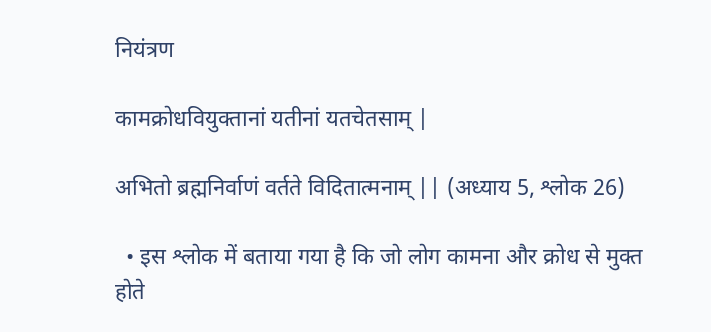नियंत्रण

कामक्रोधवियुक्तानां यतीनां यतचेतसाम् |

अभितो ब्रह्मनिर्वाणं वर्तते विदितात्मनाम् || (अध्याय 5, श्लोक 26)

  • इस श्लोक में बताया गया है कि जो लोग कामना और क्रोध से मुक्त होते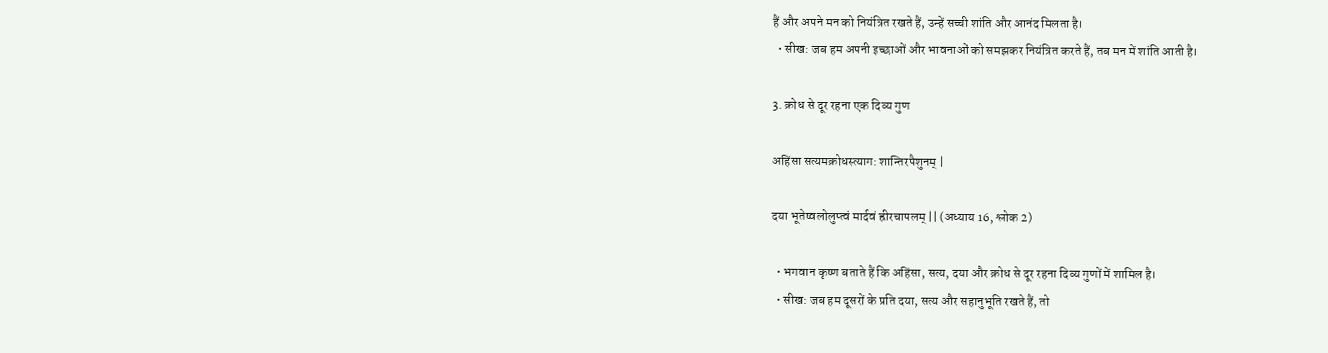हैं और अपने मन को नियंत्रित रखते हैं, उन्हें सच्ची शांति और आनंद मिलता है।
  • सीख: जब हम अपनी इच्छाओं और भावनाओं को समझकर नियंत्रित करते हैं, तब मन में शांति आती है।

3. क्रोध से दूर रहना एक दिव्य गुण

अहिंसा सत्यमक्रोधस्त्याग: शान्तिरपैशुनम् |

दया भूतेष्वलोलुप्त्वं मार्दवं ह्रीरचापलम् || (अध्याय 16, श्लोक 2)

  • भगवान कृष्ण बताते हैं कि अहिंसा, सत्य, दया और क्रोध से दूर रहना दिव्य गुणों में शामिल है।
  • सीख: जब हम दूसरों के प्रति दया, सत्य और सहानुभूति रखते हैं, तो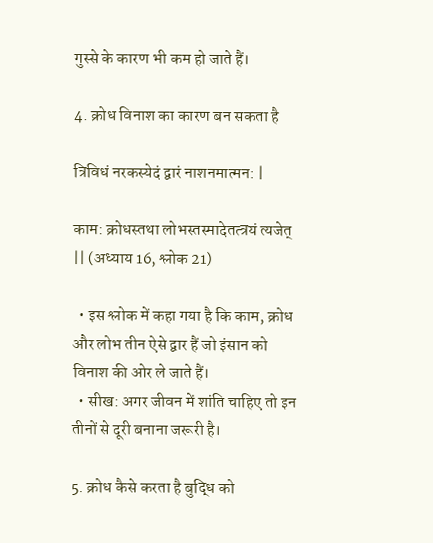गुस्से के कारण भी कम हो जाते हैं।

4. क्रोध विनाश का कारण बन सकता है

त्रिविधं नरकस्येदं द्वारं नाशनमात्मन: |

काम: क्रोधस्तथा लोभस्तस्मादेतत्त्रयं त्यजेत् || (अध्याय 16, श्लोक 21)

  • इस श्लोक में कहा गया है कि काम, क्रोध और लोभ तीन ऐसे द्वार हैं जो इंसान को विनाश की ओर ले जाते हैं।
  • सीख: अगर जीवन में शांति चाहिए तो इन तीनों से दूरी बनाना जरूरी है।

5. क्रोध कैसे करता है बुद्धि को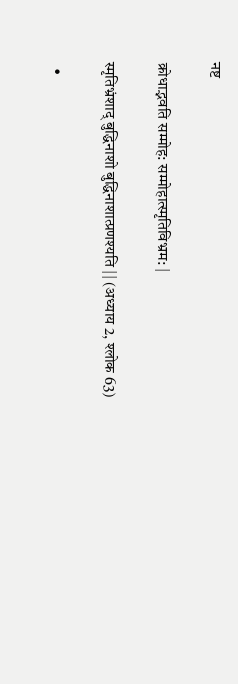नष्ट

क्रोधाद्भवति सम्मोह: सम्मोहात्स्मृतिविभ्रम: |

स्मृतिभ्रंशाद् बुद्धिनाशो बुद्धिनाशात्प्रणश्यति || (अध्याय 2, श्लोक 63)

  •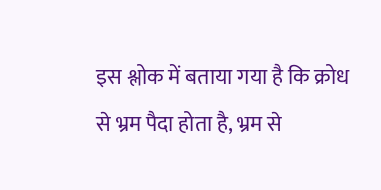इस श्लोक में बताया गया है कि क्रोध से भ्रम पैदा होता है, भ्रम से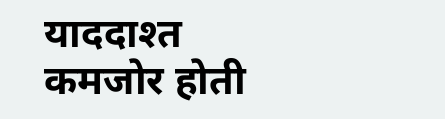याददाश्त कमजोर होती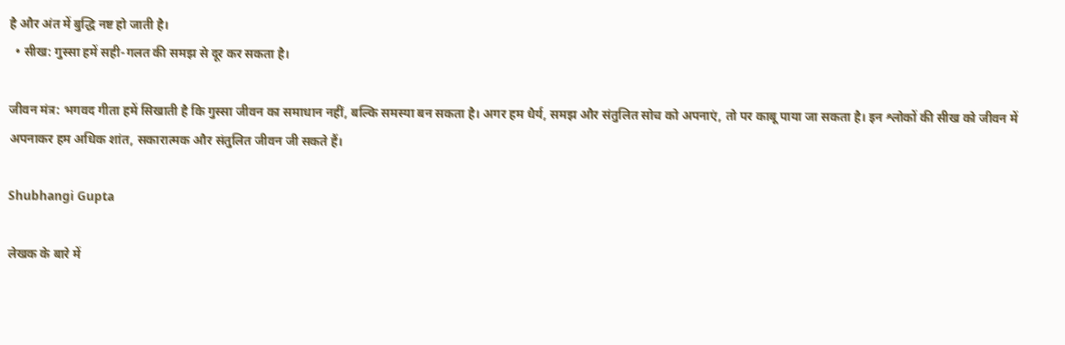है और अंत में बुद्धि नष्ट हो जाती है।
  • सीख: गुस्सा हमें सही-गलत की समझ से दूर कर सकता है।

जीवन मंत्र: भगवद गीता हमें सिखाती है कि गुस्सा जीवन का समाधान नहीं, बल्कि समस्या बन सकता है। अगर हम धैर्य, समझ और संतुलित सोच को अपनाएं, तो पर काबू पाया जा सकता है। इन श्लोकों की सीख को जीवन में अपनाकर हम अधिक शांत, सकारात्मक और संतुलित जीवन जी सकते हैं।

Shubhangi Gupta

लेखक के बारे में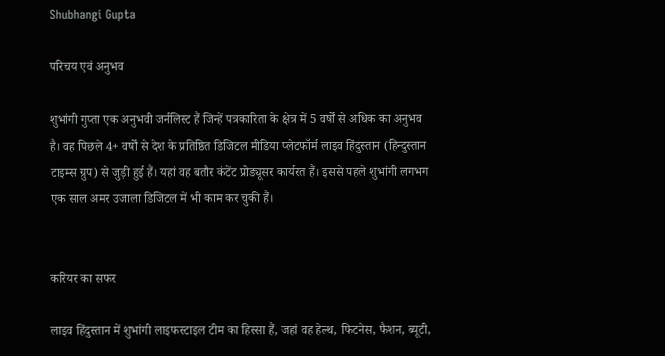Shubhangi Gupta

परिचय एवं अनुभव

शुभांगी गुप्ता एक अनुभवी जर्नलिस्ट हैं जिन्हें पत्रकारिता के क्षेत्र में 5 वर्षों से अधिक का अनुभव है। वह पिछले 4+ वर्षों से देश के प्रतिष्ठित डिजिटल मीडिया प्लेटफॉर्म लाइव हिंदुस्तान (हिन्दुस्तान टाइम्स ग्रुप) से जुड़ी हुई हैं। यहां वह बतौर कंटेंट प्रोड्यूसर कार्यरत हैं। इससे पहले शुभांगी लगभग एक साल अमर उजाला डिजिटल में भी काम कर चुकी हैं।


करियर का सफर

लाइव हिंदुस्तान में शुभांगी लाइफस्टाइल टीम का हिस्सा हैं, जहां वह हेल्थ, फिटनेस, फैशन, ब्यूटी,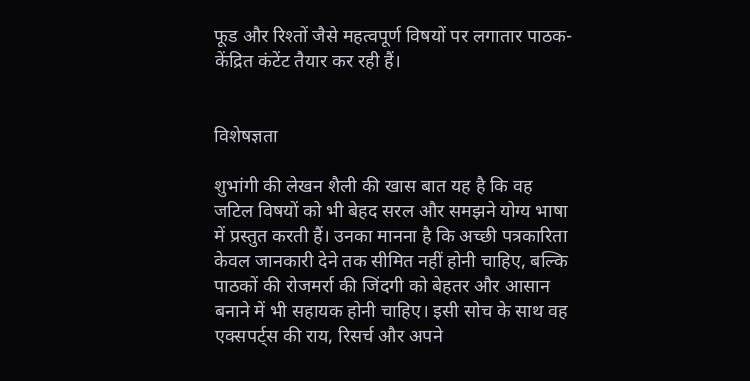फूड और रिश्तों जैसे महत्वपूर्ण विषयों पर लगातार पाठक-केंद्रित कंटेंट तैयार कर रही हैं।


विशेषज्ञता

शुभांगी की लेखन शैली की खास बात यह है कि वह जटिल विषयों को भी बेहद सरल और समझने योग्य भाषा में प्रस्तुत करती हैं। उनका मानना है कि अच्छी पत्रकारिता केवल जानकारी देने तक सीमित नहीं होनी चाहिए, बल्कि पाठकों की रोजमर्रा की जिंदगी को बेहतर और आसान बनाने में भी सहायक होनी चाहिए। इसी सोच के साथ वह एक्सपर्ट्स की राय, रिसर्च और अपने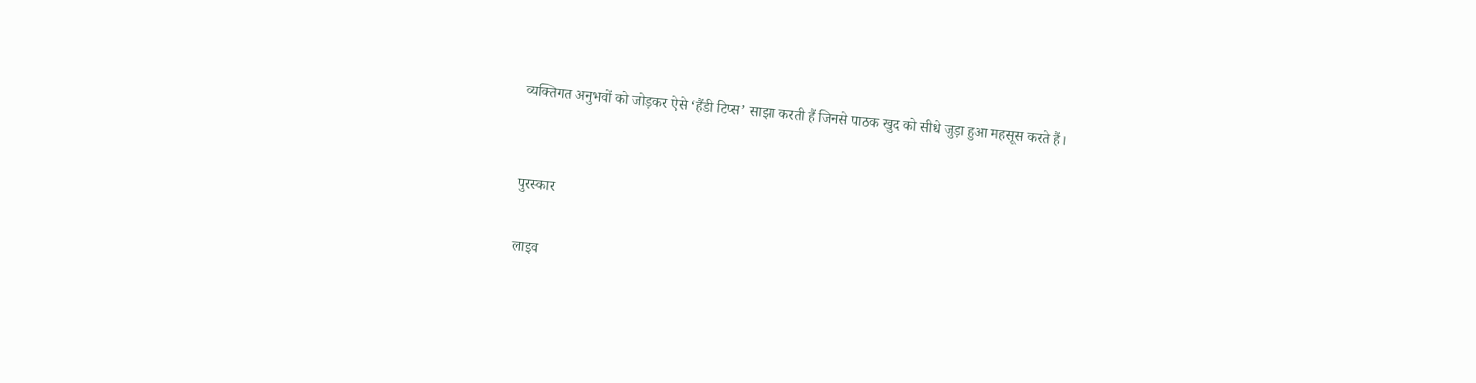व्यक्तिगत अनुभवों को जोड़कर ऐसे ‘हैंडी टिप्स’ साझा करती हैं जिनसे पाठक खुद को सीधे जुड़ा हुआ महसूस करते हैं।


पुरस्कार

लाइव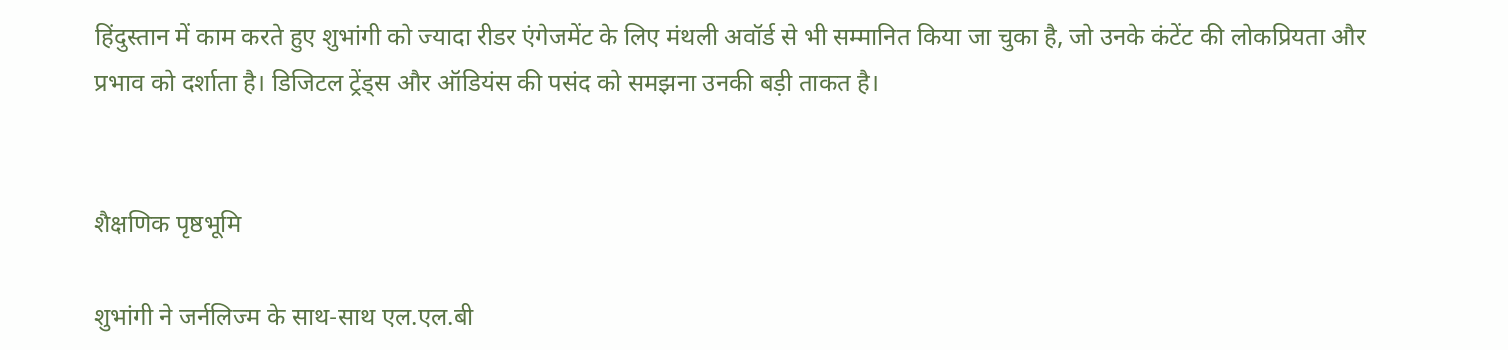हिंदुस्तान में काम करते हुए शुभांगी को ज्यादा रीडर एंगेजमेंट के लिए मंथली अवॉर्ड से भी सम्मानित किया जा चुका है, जो उनके कंटेंट की लोकप्रियता और प्रभाव को दर्शाता है। डिजिटल ट्रेंड्स और ऑडियंस की पसंद को समझना उनकी बड़ी ताकत है।


शैक्षणिक पृष्ठभूमि

शुभांगी ने जर्नलिज्म के साथ-साथ एल.एल.बी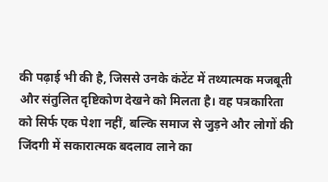की पढ़ाई भी की है, जिससे उनके कंटेंट में तथ्यात्मक मजबूती और संतुलित दृष्टिकोण देखने को मिलता है। वह पत्रकारिता को सिर्फ एक पेशा नहीं, बल्कि समाज से जुड़ने और लोगों की जिंदगी में सकारात्मक बदलाव लाने का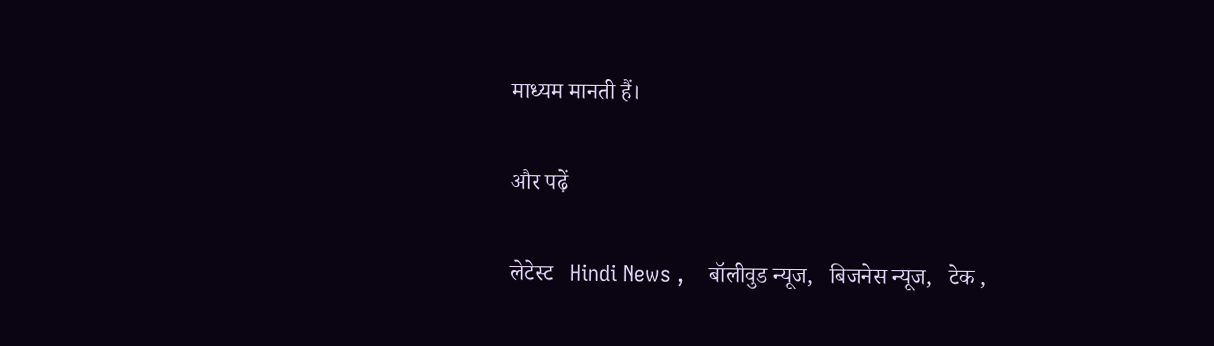माध्यम मानती हैं।

और पढ़ें

लेटेस्ट   Hindi News ,    बॉलीवुड न्यूज,   बिजनेस न्यूज,   टेक ,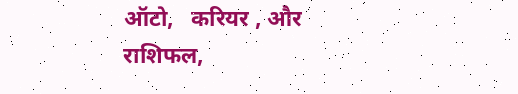ऑटो,   करियर , और   राशिफल,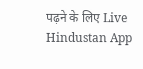पढ़ने के लिए Live Hindustan App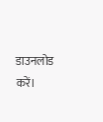डाउनलोड करें।